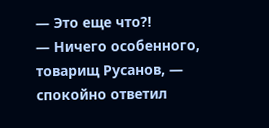— Это еще что?!
— Ничего особенного, товарищ Русанов, — спокойно ответил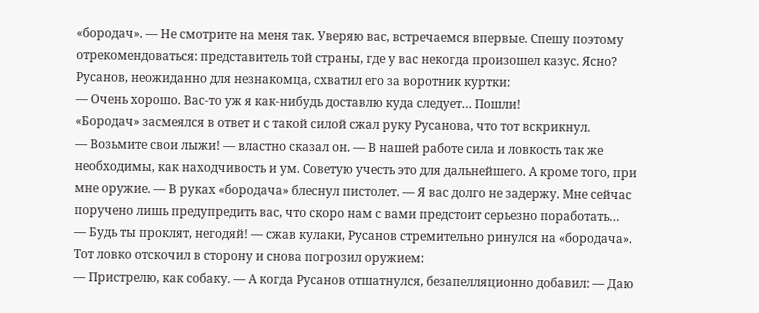«бородач». — Не смотрите на меня так. Уверяю вас, встречаемся впервые. Спешу поэтому отрекомендоваться: представитель той страны, где у вас некогда произошел казус. Ясно?
Русанов, неожиданно для незнакомца, схватил его за воротник куртки:
— Очень хорошо. Вас-то уж я как-нибудь доставлю куда следует… Пошли!
«Бородач» засмеялся в ответ и с такой силой сжал руку Русанова, что тот вскрикнул.
— Возьмите свои лыжи! — властно сказал он. — В нашей работе сила и ловкость так же необходимы, как находчивость и ум. Советую учесть это для дальнейшего. А кроме того, при мне оружие. — В руках «бородача» блеснул пистолет. — Я вас долго не задержу. Мне сейчас поручено лишь предупредить вас, что скоро нам с вами предстоит серьезно поработать…
— Будь ты проклят, негодяй! — сжав кулаки, Русанов стремительно ринулся на «бородача».
Тот ловко отскочил в сторону и снова погрозил оружием:
— Пристрелю, как собаку. — А когда Русанов отшатнулся, безапелляционно добавил: — Даю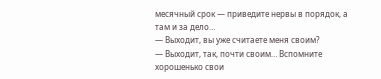месячный срок — приведите нервы в порядок, а там и за дело…
— Выходит, вы уже считаете меня своим?
— Выходит, так, почти своим… Вспомните хорошенько свои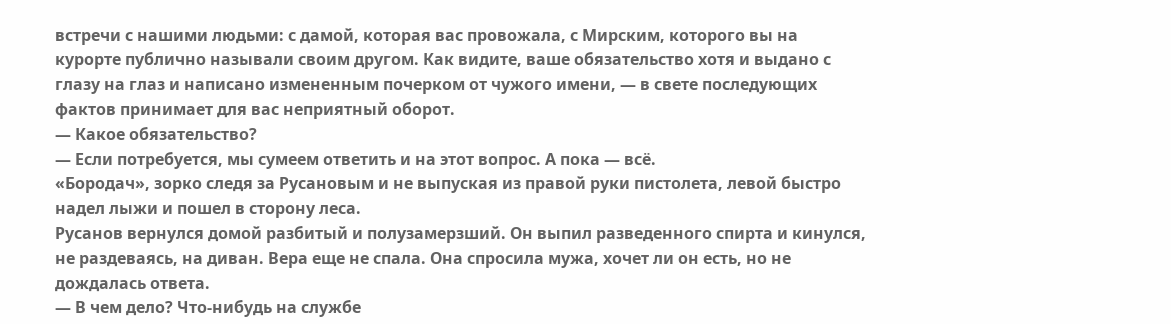встречи с нашими людьми: с дамой, которая вас провожала, с Мирским, которого вы на курорте публично называли своим другом. Как видите, ваше обязательство хотя и выдано с глазу на глаз и написано измененным почерком от чужого имени, — в свете последующих фактов принимает для вас неприятный оборот.
— Какое обязательство?
— Если потребуется, мы сумеем ответить и на этот вопрос. А пока — всё.
«Бородач», зорко следя за Русановым и не выпуская из правой руки пистолета, левой быстро надел лыжи и пошел в сторону леса.
Русанов вернулся домой разбитый и полузамерзший. Он выпил разведенного спирта и кинулся, не раздеваясь, на диван. Вера еще не спала. Она спросила мужа, хочет ли он есть, но не дождалась ответа.
— В чем дело? Что-нибудь на службе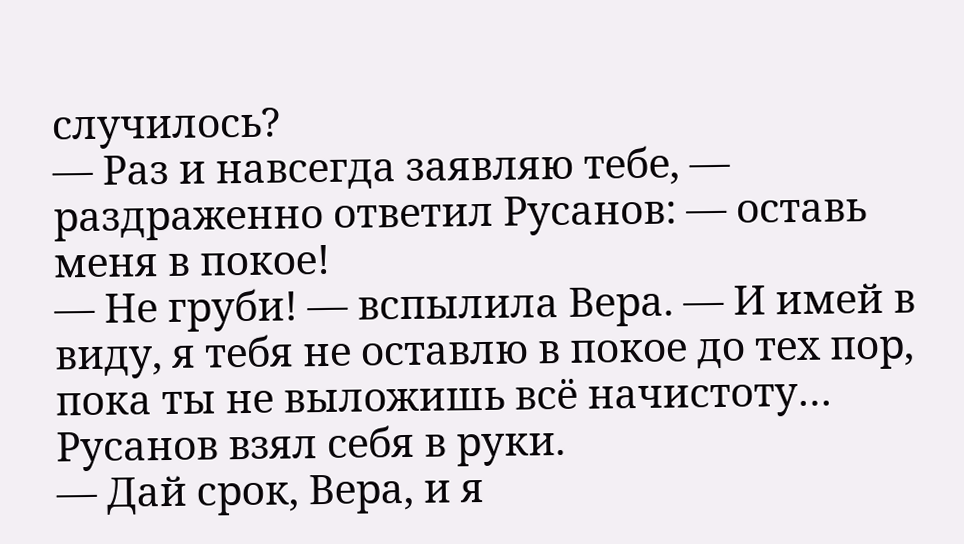случилось?
— Раз и навсегда заявляю тебе, — раздраженно ответил Русанов: — оставь меня в покое!
— Не груби! — вспылила Вера. — И имей в виду, я тебя не оставлю в покое до тех пор, пока ты не выложишь всё начистоту…
Русанов взял себя в руки.
— Дай срок, Вера, и я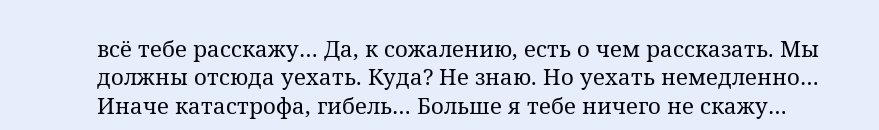всё тебе расскажу… Да, к сожалению, есть о чем рассказать. Мы должны отсюда уехать. Куда? Не знаю. Но уехать немедленно… Иначе катастрофа, гибель… Больше я тебе ничего не скажу…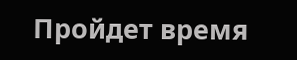Пройдет время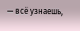— всё узнаешь,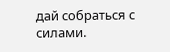дай собраться с силами.